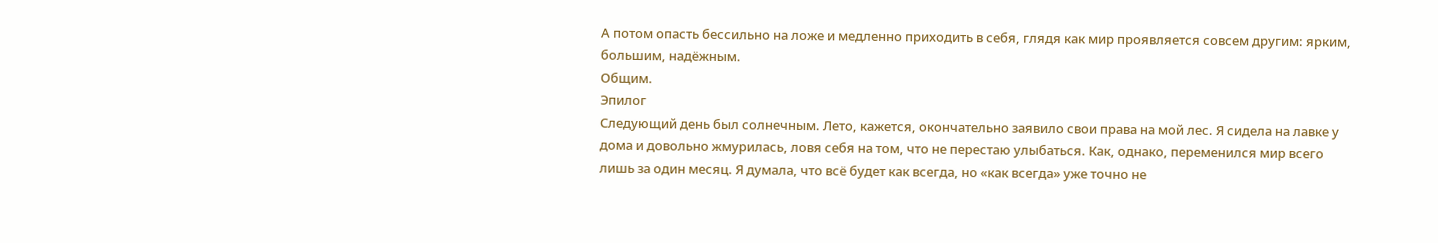А потом опасть бессильно на ложе и медленно приходить в себя, глядя как мир проявляется совсем другим: ярким, большим, надёжным.
Общим.
Эпилог
Следующий день был солнечным. Лето, кажется, окончательно заявило свои права на мой лес. Я сидела на лавке у дома и довольно жмурилась, ловя себя на том, что не перестаю улыбаться. Как, однако, переменился мир всего лишь за один месяц. Я думала, что всё будет как всегда, но «как всегда» уже точно не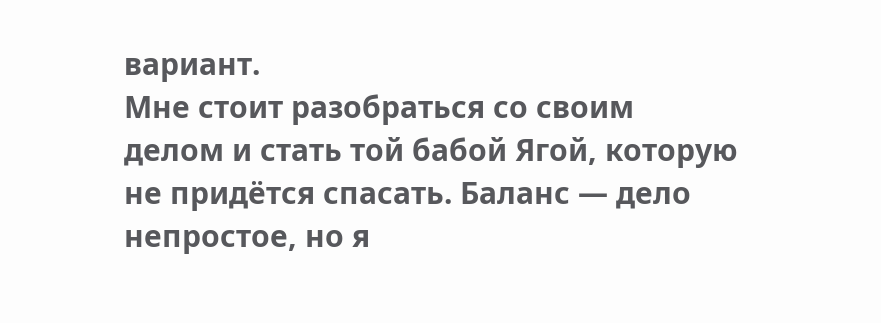вариант.
Мне стоит разобраться со своим делом и стать той бабой Ягой, которую не придётся спасать. Баланс — дело непростое, но я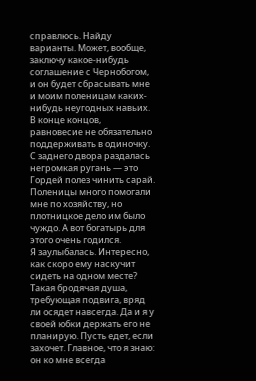справлюсь. Найду варианты. Может, вообще, заключу какое-нибудь соглашение с Чернобогом, и он будет сбрасывать мне и моим поленицам каких-нибудь неугодных навьих. В конце концов, равновесие не обязательно поддерживать в одиночку.
С заднего двора раздалась негромкая ругань — это Гордей полез чинить сарай. Поленицы много помогали мне по хозяйству, но плотницкое дело им было чуждо. А вот богатырь для этого очень годился.
Я заулыбалась. Интересно, как скоро ему наскучит сидеть на одном месте? Такая бродячая душа, требующая подвига, вряд ли осядет навсегда. Да и я у своей юбки держать его не планирую. Пусть едет, если захочет. Главное, что я знаю: он ко мне всегда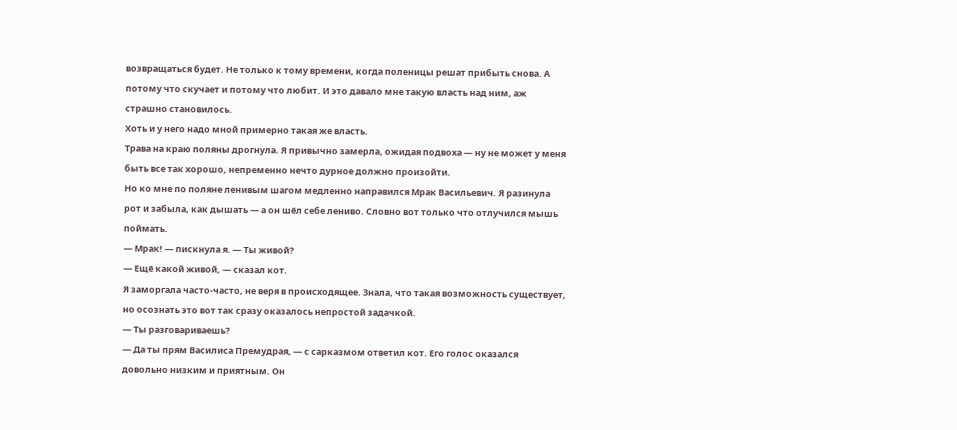возвращаться будет. Не только к тому времени, когда поленицы решат прибыть снова. А потому что скучает и потому что любит. И это давало мне такую власть над ним, аж страшно становилось.
Хоть и у него надо мной примерно такая же власть.
Трава на краю поляны дрогнула. Я привычно замерла, ожидая подвоха — ну не может у меня быть все так хорошо, непременно нечто дурное должно произойти.
Но ко мне по поляне ленивым шагом медленно направился Мрак Васильевич. Я разинула рот и забыла, как дышать — а он шёл себе лениво. Словно вот только что отлучился мышь поймать.
— Мрак! — пискнула я. — Ты живой?
— Ещё какой живой, — сказал кот.
Я заморгала часто-часто, не веря в происходящее. Знала, что такая возможность существует, но осознать это вот так сразу оказалось непростой задачкой.
— Ты разговариваешь?
— Да ты прям Василиса Премудрая, — с сарказмом ответил кот. Его голос оказался довольно низким и приятным. Он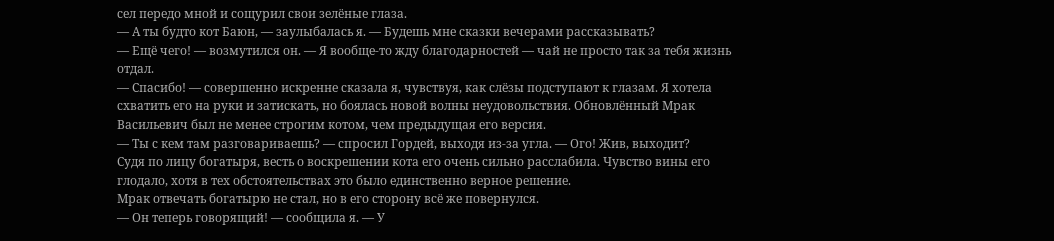сел передо мной и сощурил свои зелёные глаза.
— А ты будто кот Баюн, — заулыбалась я. — Будешь мне сказки вечерами рассказывать?
— Ещё чего! — возмутился он. — Я вообще-то жду благодарностей — чай не просто так за тебя жизнь отдал.
— Спасибо! — совершенно искренне сказала я, чувствуя, как слёзы подступают к глазам. Я хотела схватить его на руки и затискать, но боялась новой волны неудовольствия. Обновлённый Мрак Васильевич был не менее строгим котом, чем предыдущая его версия.
— Ты с кем там разговариваешь? — спросил Гордей, выходя из-за угла. — Ого! Жив, выходит?
Судя по лицу богатыря, весть о воскрешении кота его очень сильно расслабила. Чувство вины его глодало, хотя в тех обстоятельствах это было единственно верное решение.
Мрак отвечать богатырю не стал, но в его сторону всё же повернулся.
— Он теперь говорящий! — сообщила я. — У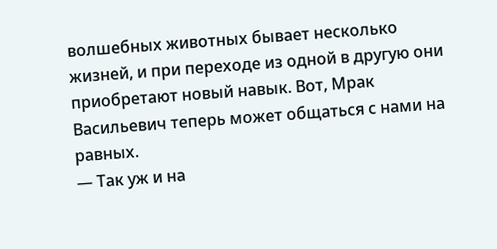волшебных животных бывает несколько жизней, и при переходе из одной в другую они приобретают новый навык. Вот, Мрак Васильевич теперь может общаться с нами на равных.
— Так уж и на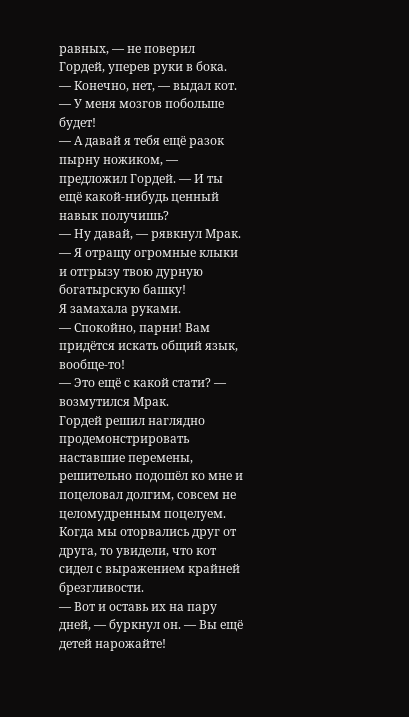равных, — не поверил Гордей, уперев руки в бока.
— Конечно, нет, — выдал кот. — У меня мозгов побольше будет!
— А давай я тебя ещё разок пырну ножиком, — предложил Гордей. — И ты ещё какой-нибудь ценный навык получишь?
— Ну давай, — рявкнул Мрак. — Я отращу огромные клыки и отгрызу твою дурную богатырскую башку!
Я замахала руками.
— Спокойно, парни! Вам придётся искать общий язык, вообще-то!
— Это ещё с какой стати? — возмутился Мрак.
Гордей решил наглядно продемонстрировать наставшие перемены, решительно подошёл ко мне и поцеловал долгим, совсем не целомудренным поцелуем.
Когда мы оторвались друг от друга, то увидели, что кот сидел с выражением крайней брезгливости.
— Вот и оставь их на пару дней, — буркнул он. — Вы ещё детей нарожайте!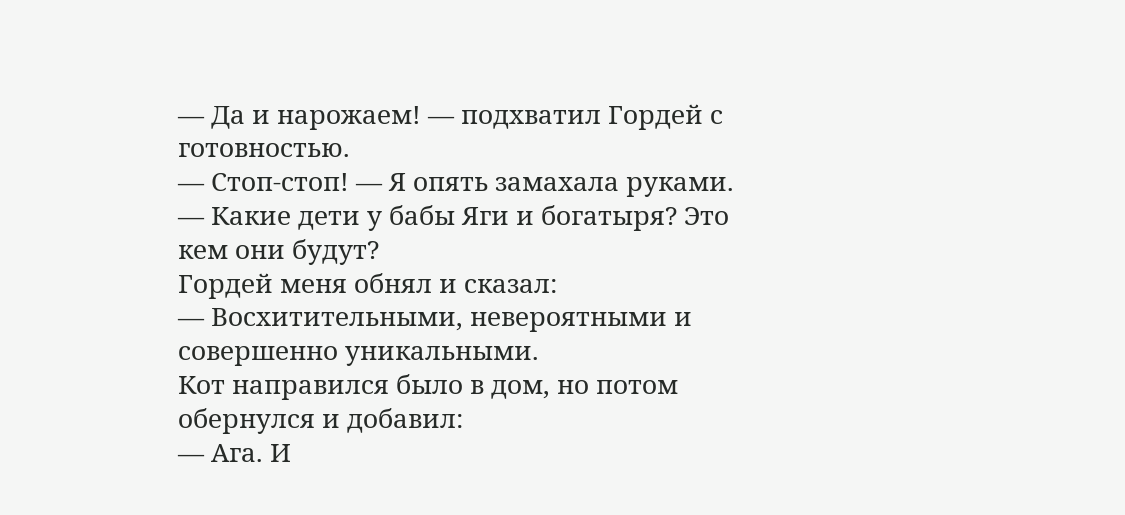— Да и нарожаем! — подхватил Гордей с готовностью.
— Стоп-стоп! — Я опять замахала руками. — Какие дети у бабы Яги и богатыря? Это кем они будут?
Гордей меня обнял и сказал:
— Восхитительными, невероятными и совершенно уникальными.
Кот направился было в дом, но потом обернулся и добавил:
— Ага. И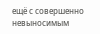ещё с совершенно невыносимым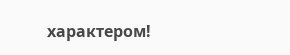характером!